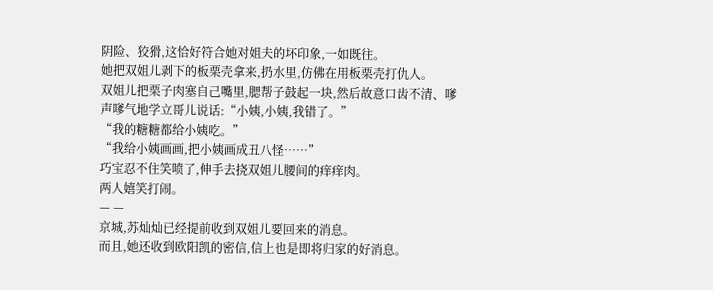阴险、狡猾,这恰好符合她对姐夫的坏印象,一如既往。
她把双姐儿剥下的板栗壳拿来,扔水里,仿佛在用板栗壳打仇人。
双姐儿把栗子肉塞自己嘴里,腮帮子鼓起一块,然后故意口齿不清、嗲声嗲气地学立哥儿说话:“小姨,小姨,我错了。”
“我的糖糖都给小姨吃。”
“我给小姨画画,把小姨画成丑八怪……”
巧宝忍不住笑喷了,伸手去挠双姐儿腰间的痒痒肉。
两人嬉笑打闹。
— —
京城,苏灿灿已经提前收到双姐儿要回来的消息。
而且,她还收到欧阳凯的密信,信上也是即将归家的好消息。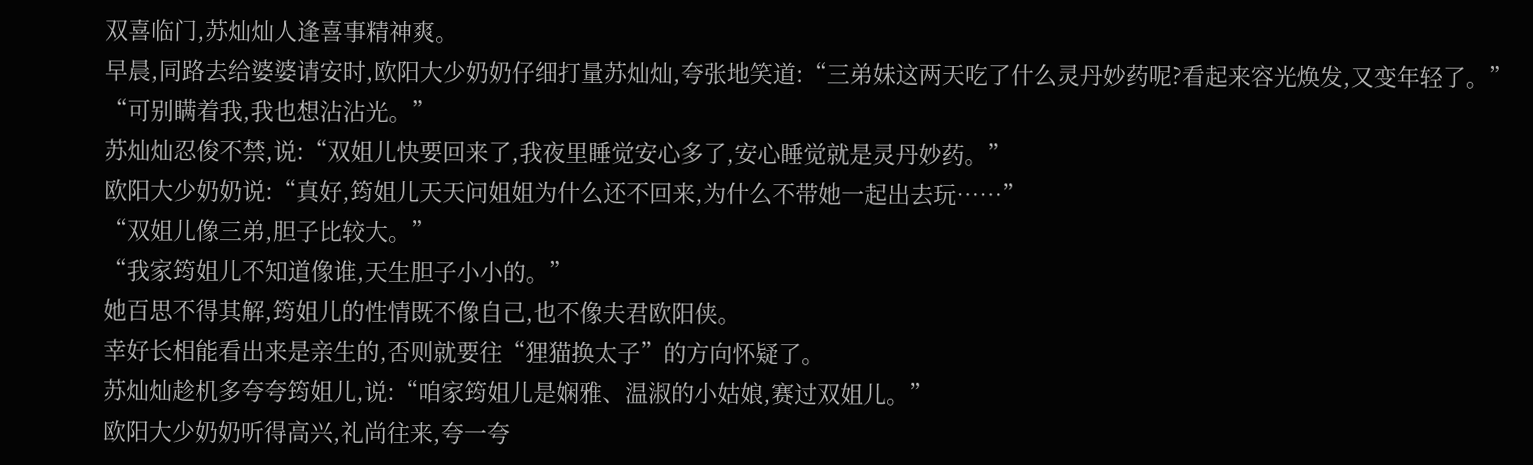双喜临门,苏灿灿人逢喜事精神爽。
早晨,同路去给婆婆请安时,欧阳大少奶奶仔细打量苏灿灿,夸张地笑道:“三弟妹这两天吃了什么灵丹妙药呢?看起来容光焕发,又变年轻了。”
“可别瞒着我,我也想沾沾光。”
苏灿灿忍俊不禁,说:“双姐儿快要回来了,我夜里睡觉安心多了,安心睡觉就是灵丹妙药。”
欧阳大少奶奶说:“真好,筠姐儿天天问姐姐为什么还不回来,为什么不带她一起出去玩……”
“双姐儿像三弟,胆子比较大。”
“我家筠姐儿不知道像谁,天生胆子小小的。”
她百思不得其解,筠姐儿的性情既不像自己,也不像夫君欧阳侠。
幸好长相能看出来是亲生的,否则就要往“狸猫换太子”的方向怀疑了。
苏灿灿趁机多夸夸筠姐儿,说:“咱家筠姐儿是娴雅、温淑的小姑娘,赛过双姐儿。”
欧阳大少奶奶听得高兴,礼尚往来,夸一夸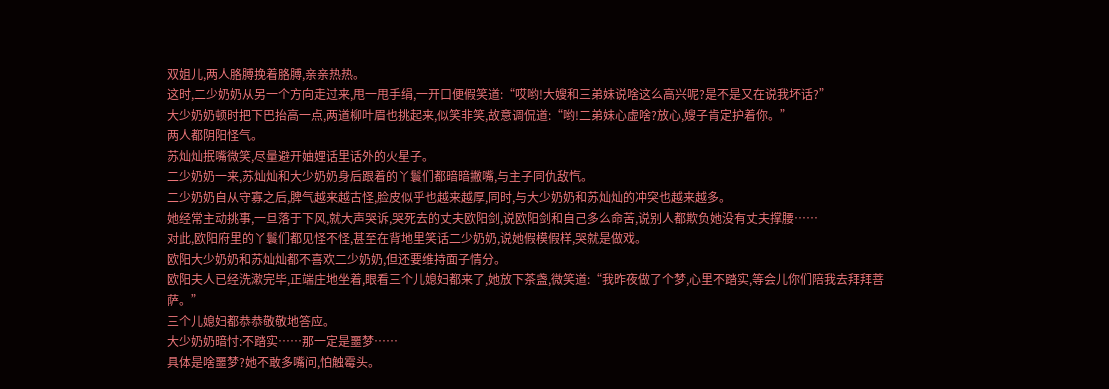双姐儿,两人胳膊挽着胳膊,亲亲热热。
这时,二少奶奶从另一个方向走过来,甩一甩手绢,一开口便假笑道:“哎哟!大嫂和三弟妹说啥这么高兴呢?是不是又在说我坏话?”
大少奶奶顿时把下巴抬高一点,两道柳叶眉也挑起来,似笑非笑,故意调侃道:“哟!二弟妹心虚啥?放心,嫂子肯定护着你。”
两人都阴阳怪气。
苏灿灿抿嘴微笑,尽量避开妯娌话里话外的火星子。
二少奶奶一来,苏灿灿和大少奶奶身后跟着的丫鬟们都暗暗撇嘴,与主子同仇敌忾。
二少奶奶自从守寡之后,脾气越来越古怪,脸皮似乎也越来越厚,同时,与大少奶奶和苏灿灿的冲突也越来越多。
她经常主动挑事,一旦落于下风,就大声哭诉,哭死去的丈夫欧阳剑,说欧阳剑和自己多么命苦,说别人都欺负她没有丈夫撑腰……
对此,欧阳府里的丫鬟们都见怪不怪,甚至在背地里笑话二少奶奶,说她假模假样,哭就是做戏。
欧阳大少奶奶和苏灿灿都不喜欢二少奶奶,但还要维持面子情分。
欧阳夫人已经洗漱完毕,正端庄地坐着,眼看三个儿媳妇都来了,她放下茶盏,微笑道:“我昨夜做了个梦,心里不踏实,等会儿你们陪我去拜拜菩萨。”
三个儿媳妇都恭恭敬敬地答应。
大少奶奶暗忖:不踏实……那一定是噩梦……
具体是啥噩梦?她不敢多嘴问,怕触霉头。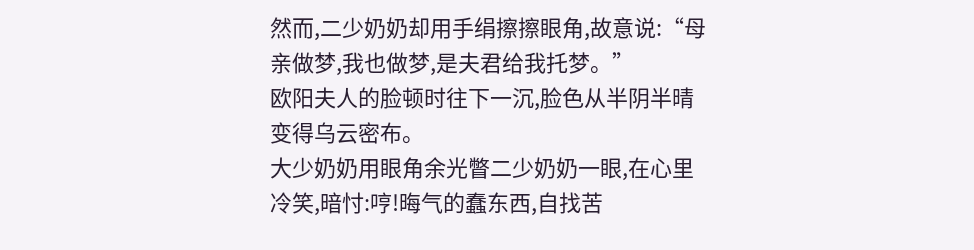然而,二少奶奶却用手绢擦擦眼角,故意说:“母亲做梦,我也做梦,是夫君给我托梦。”
欧阳夫人的脸顿时往下一沉,脸色从半阴半晴变得乌云密布。
大少奶奶用眼角余光瞥二少奶奶一眼,在心里冷笑,暗忖:哼!晦气的蠢东西,自找苦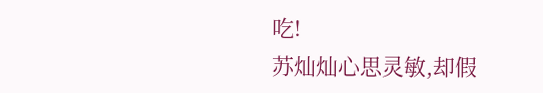吃!
苏灿灿心思灵敏,却假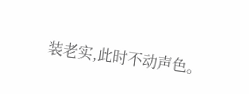装老实,此时不动声色。